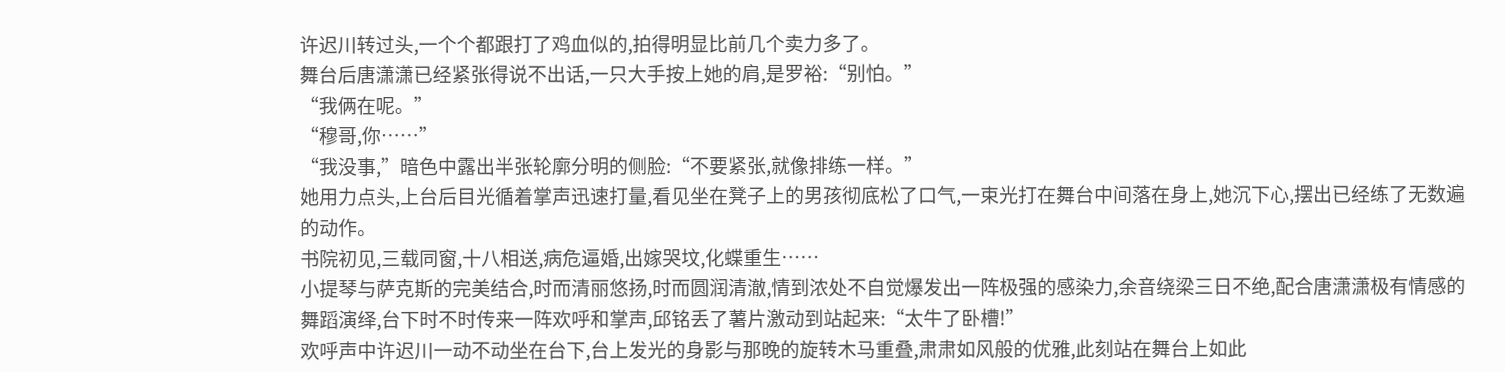许迟川转过头,一个个都跟打了鸡血似的,拍得明显比前几个卖力多了。
舞台后唐潇潇已经紧张得说不出话,一只大手按上她的肩,是罗裕:“别怕。”
“我俩在呢。”
“穆哥,你……”
“我没事,”暗色中露出半张轮廓分明的侧脸:“不要紧张,就像排练一样。”
她用力点头,上台后目光循着掌声迅速打量,看见坐在凳子上的男孩彻底松了口气,一束光打在舞台中间落在身上,她沉下心,摆出已经练了无数遍的动作。
书院初见,三载同窗,十八相送,病危逼婚,出嫁哭坟,化蝶重生……
小提琴与萨克斯的完美结合,时而清丽悠扬,时而圆润清澈,情到浓处不自觉爆发出一阵极强的感染力,余音绕梁三日不绝,配合唐潇潇极有情感的舞蹈演绎,台下时不时传来一阵欢呼和掌声,邱铭丢了薯片激动到站起来:“太牛了卧槽!”
欢呼声中许迟川一动不动坐在台下,台上发光的身影与那晚的旋转木马重叠,肃肃如风般的优雅,此刻站在舞台上如此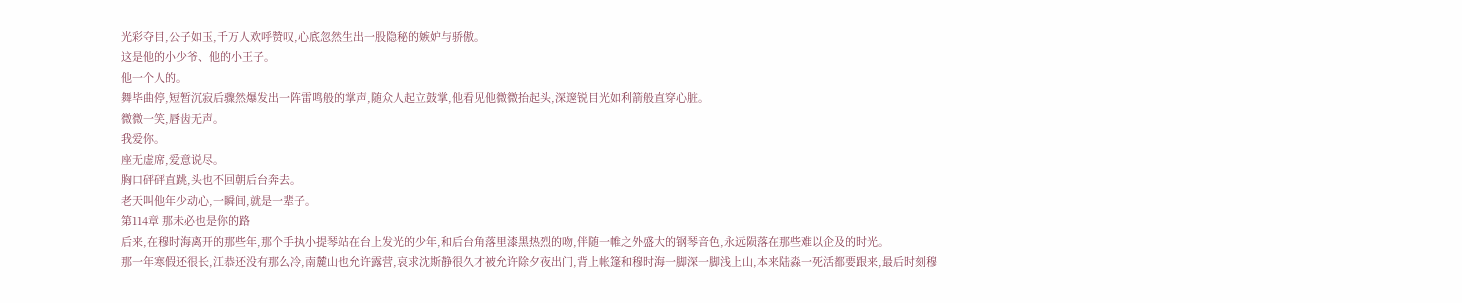光彩夺目,公子如玉,千万人欢呼赞叹,心底忽然生出一股隐秘的嫉妒与骄傲。
这是他的小少爷、他的小王子。
他一个人的。
舞毕曲停,短暂沉寂后骤然爆发出一阵雷鸣般的掌声,随众人起立鼓掌,他看见他微微抬起头,深邃锐目光如利箭般直穿心脏。
微微一笑,唇齿无声。
我爱你。
座无虚席,爱意说尽。
胸口砰砰直跳,头也不回朝后台奔去。
老天叫他年少动心,一瞬间,就是一辈子。
第114章 那未必也是你的路
后来,在穆时海离开的那些年,那个手执小提琴站在台上发光的少年,和后台角落里漆黑热烈的吻,伴随一帷之外盛大的钢琴音色,永远陨落在那些难以企及的时光。
那一年寒假还很长,江恭还没有那么冷,南麓山也允许露营,哀求沈斯静很久才被允许除夕夜出门,背上帐篷和穆时海一脚深一脚浅上山,本来陆淼一死活都要跟来,最后时刻穆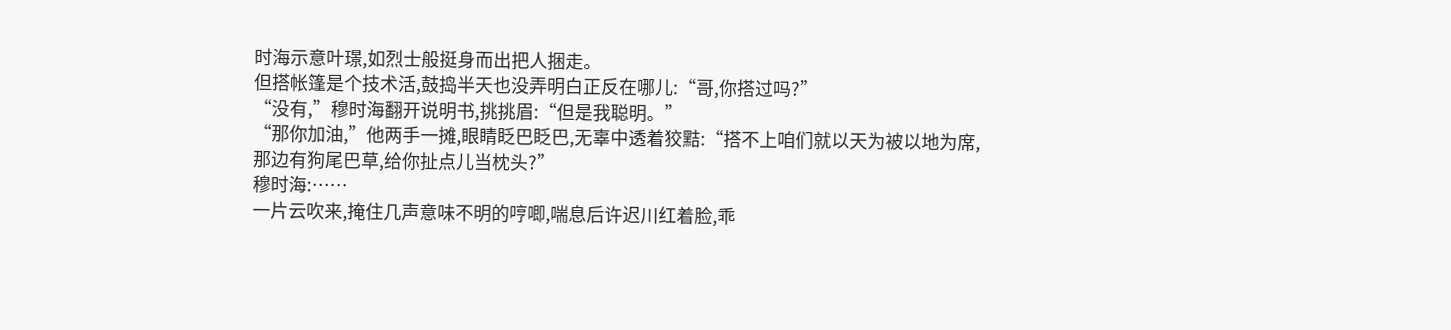时海示意叶璟,如烈士般挺身而出把人捆走。
但搭帐篷是个技术活,鼓捣半天也没弄明白正反在哪儿:“哥,你搭过吗?”
“没有,”穆时海翻开说明书,挑挑眉:“但是我聪明。”
“那你加油,”他两手一摊,眼睛眨巴眨巴,无辜中透着狡黠:“搭不上咱们就以天为被以地为席,那边有狗尾巴草,给你扯点儿当枕头?”
穆时海:……
一片云吹来,掩住几声意味不明的哼唧,喘息后许迟川红着脸,乖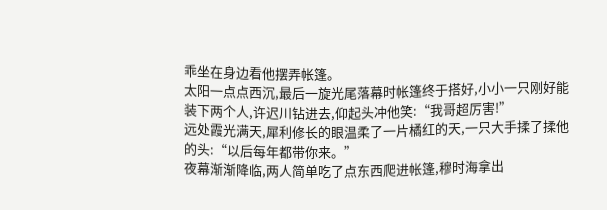乖坐在身边看他摆弄帐篷。
太阳一点点西沉,最后一旋光尾落幕时帐篷终于搭好,小小一只刚好能装下两个人,许迟川钻进去,仰起头冲他笑:“我哥超厉害!”
远处霞光满天,犀利修长的眼温柔了一片橘红的天,一只大手揉了揉他的头:“以后每年都带你来。”
夜幕渐渐降临,两人简单吃了点东西爬进帐篷,穆时海拿出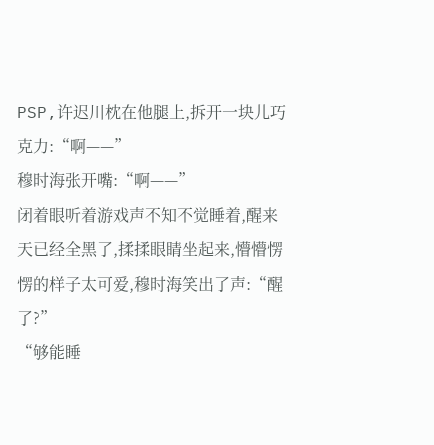PSP,许迟川枕在他腿上,拆开一块儿巧克力:“啊——”
穆时海张开嘴:“啊——”
闭着眼听着游戏声不知不觉睡着,醒来天已经全黑了,揉揉眼睛坐起来,懵懵愣愣的样子太可爱,穆时海笑出了声:“醒了?”
“够能睡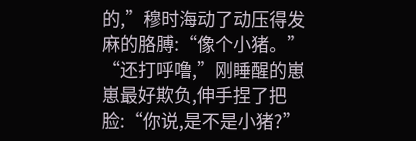的,”穆时海动了动压得发麻的胳膊:“像个小猪。”
“还打呼噜,”刚睡醒的崽崽最好欺负,伸手捏了把脸:“你说,是不是小猪?”